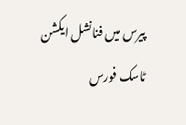پیرس میں فنانشل ایکشن ٹاسک فورس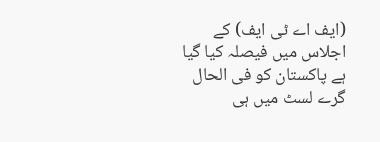(ایف اے ٹی ایف) کے اجلاس میں فیصلہ کیا گیا ہے پاکستان کو فی الحال گرے لسٹ میں ہی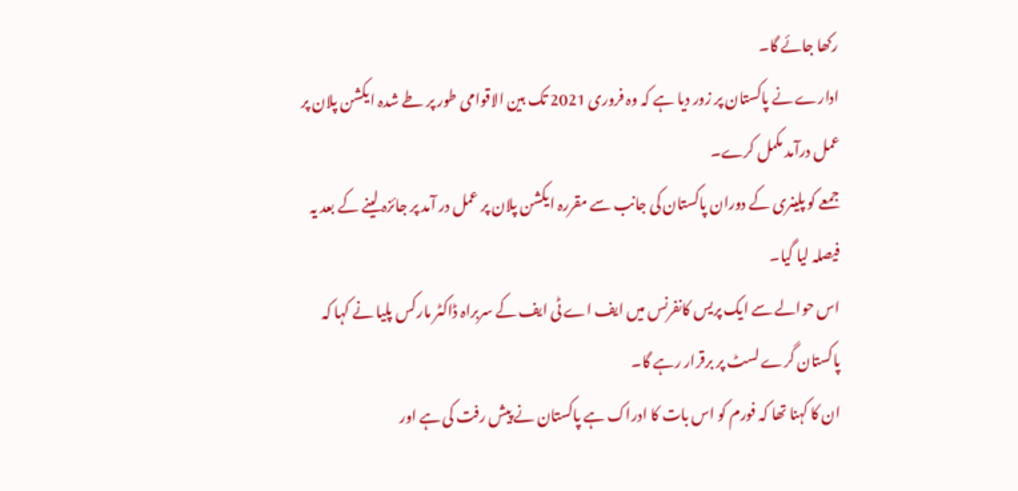رکھا جائے گا۔
ادارے نے پاکستان پر زور دیا ہے کہ وہ فروری 2021 تک بین الاقوامی طور پر طے شدہ ایکشن پلان پر عمل درآمد مکمل کرے۔
جمعے کو پلینری کے دوران پاکستان کی جانب سے مقررہ ایکشن پلان پر عمل در آمد پر جائزہ لینے کے بعد یہ فیصلہ لیا گیا۔
اس حوالے سے ایک پریس کانفرنس میں ایف اے ٹی ایف کے سربراہ ڈاکٹر مارکس پلیا نے کہا کہ پاکستان گرے لسٹ پر برقرار رہے گا۔
ان کا کہنا تھا کہ فورم کو اس بات کا ادراک ہے پاکستان نے پیش رفت کی ہے اور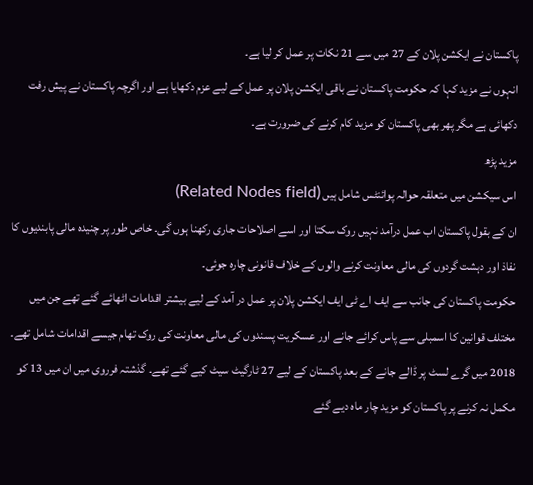پاکستان نے ایکشن پلان کے 27 میں سے 21 نکات پر عمل کر لیا ہے۔
انہوں نے مزید کہا کہ حکومت پاکستان نے باقی ایکشن پلان پر عمل کے لیے عزم دکھایا ہے اور اگرچہ پاکستان نے پیش رفت دکھائی ہے مگر پھر بھی پاکستان کو مزید کام کرنے کی ضرورت ہے۔
مزید پڑھ
اس سیکشن میں متعلقہ حوالہ پوائنٹس شامل ہیں (Related Nodes field)
ان کے بقول پاکستان اب عمل درآمد نہیں روک سکتا اور اسے اصلاحات جاری رکھنا ہوں گی۔ خاص طور پر چنیدہ مالی پابندیوں کا نفاذ اور دہشت گردوں کی مالی معاونت کرنے والوں کے خلاف قانونی چارہ جوئی۔
حکومت پاکستان کی جانب سے ایف اے ٹی ایف ایکشن پلان پر عمل در آمد کے لیے بیشتر اقدامات اٹھائے گئے تھے جن میں مختلف قوانین کا اسمبلی سے پاس کرائے جانے اور عسکریت پسندوں کی مالی معاونت کی روک تھام جیسے اقدامات شامل تھے۔
2018 میں گرے لسٹ پر ڈالے جانے کے بعد پاکستان کے لیے 27 ٹارگیٹ سیٹ کیے گئے تھے۔ گذشتہ فرروی میں ان میں 13 کو مکمل نہ کرنے پر پاکستان کو مزید چار ماہ دیے گئے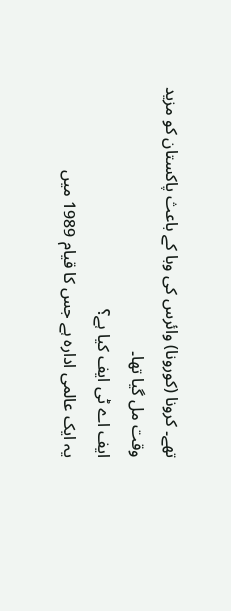تھے۔ کرونا (کورونا) وائرس کی وبا کے باعث پاکستان کو مزید وقت مل گیا تھا۔
ایف اے ٹی ایف کیا ہے؟
یہ ایک عالمی ادارہ ہے جس کا قیام 1989 میں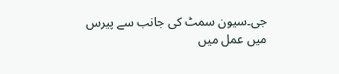جی۔سیون سمٹ کی جانب سے پیرس میں عمل میں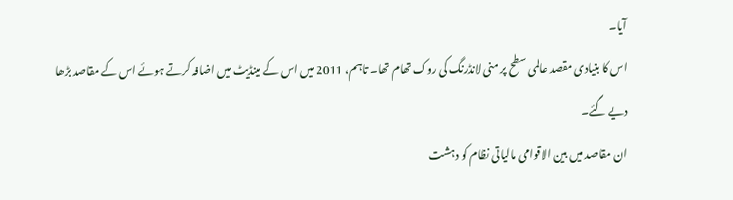آیا۔
اس کا بنیادی مقصد عالمی سطح پر منی لانڈرنگ کی روک تھام تھا۔ تاہم، 2011 میں اس کے مینڈیٹ میں اضافہ کرتے ہوئے اس کے مقاصد بڑھا دیے گئے۔
ان مقاصد میں بین الاقوامی مالیاتی نظام کو دہشت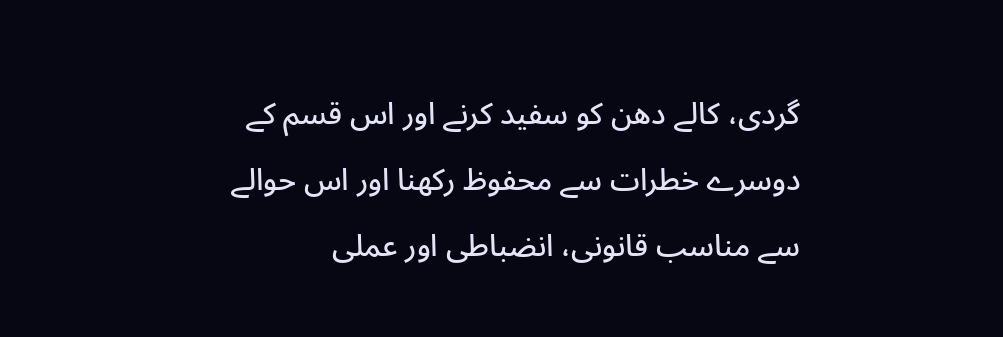گردی، کالے دھن کو سفید کرنے اور اس قسم کے دوسرے خطرات سے محفوظ رکھنا اور اس حوالے سے مناسب قانونی، انضباطی اور عملی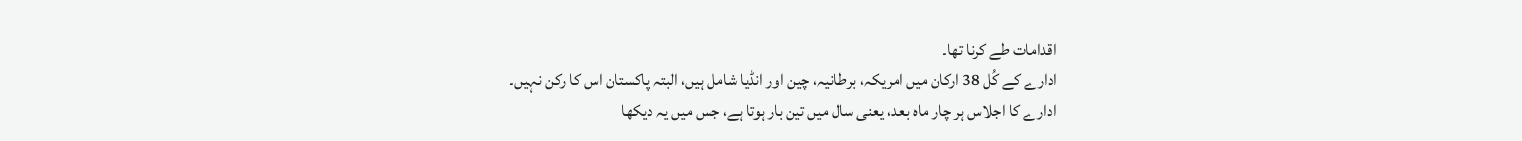اقدامات طے کرنا تھا۔
ادارے کے کُل 38 ارکان میں امریکہ، برطانیہ، چین اور انڈیا شامل ہیں، البتہ پاکستان اس کا رکن نہیں۔
ادارے کا اجلاس ہر چار ماہ بعد، یعنی سال میں تین بار ہوتا ہے، جس میں یہ دیکھا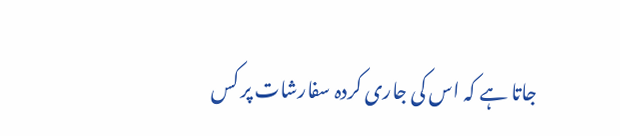جاتا ہے کہ اس کی جاری کردہ سفارشات پر کس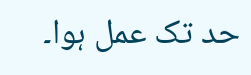حد تک عمل ہوا۔